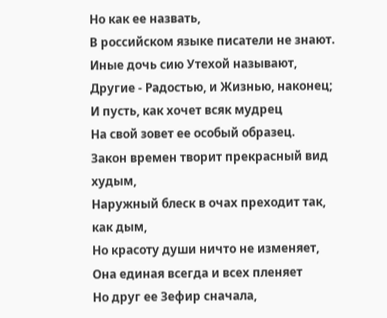Но как ее назвать,
В российском языке писатели не знают.
Иные дочь сию Утехой называют,
Другие - Радостью, и Жизнью, наконец;
И пусть, как хочет всяк мудрец
На свой зовет ее особый образец.
Закон времен творит прекрасный вид худым,
Наружный блеск в очах преходит так, как дым,
Но красоту души ничто не изменяет,
Она единая всегда и всех пленяет
Но друг ее Зефир сначала,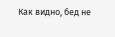Как видно, бед не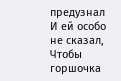предузнал
И ей особо не сказал,
Чтобы горшочка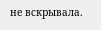не вскрывала.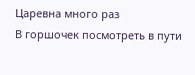Царевна много раз
В горшочек посмотреть в пути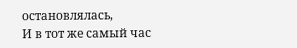остановлялась,
И в тот же самый час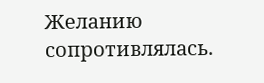Желанию сопротивлялась.